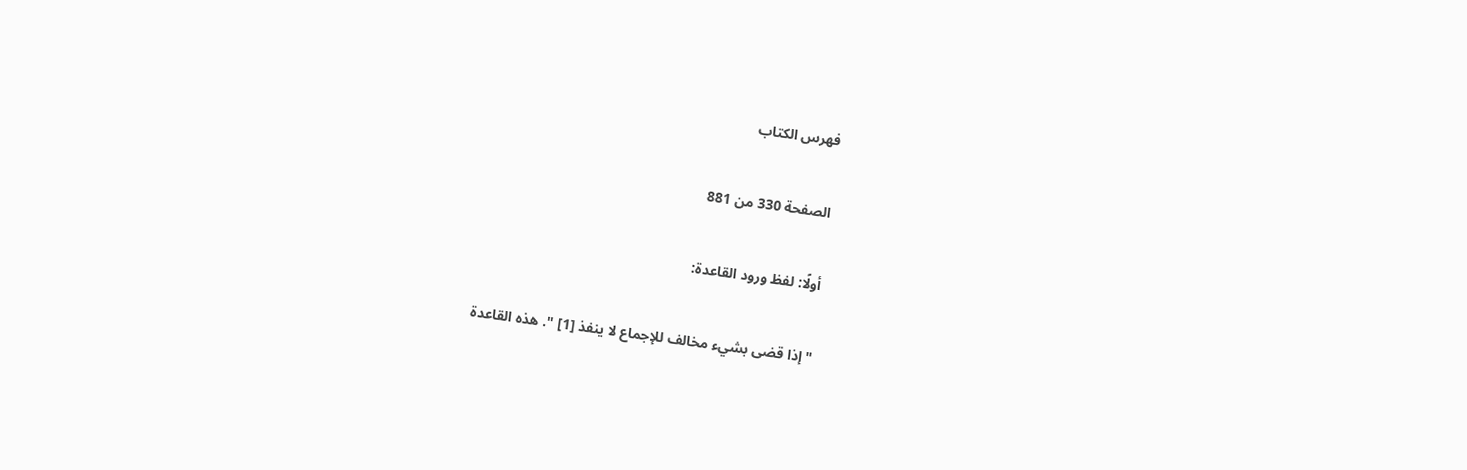فهرس الكتاب

الصفحة 330 من 881

أولًا: لفظ ورود القاعدة:

"إذا قضى بشيء مخالف للإجماع لا ينفذ [1] ". هذه القاعدة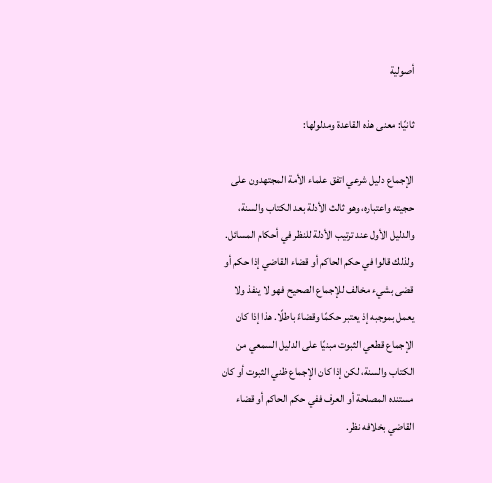أصولية

ثانيًا: معنى هذه القاعدة ومدلولها:

الإجماع دليل شرعي اتفق علماء الأمة المجتهدون على حجيته واعتباره، وهو ثالث الأدلة بعد الكتاب والسنة، والدليل الأول عند ترتيب الأدلة للنظر في أحكام المسائل. ولذلك قالوا في حكم الحاكم أو قضاء القاضي إذا حكم أو قضى بشيء مخالف للإجماع الصحيح فهو لا ينفذ ولا يعمل بموجبه إذ يعتبر حكمًا وقضاءً باطلًا. هذا إذا كان الإجماع قطعي الثبوت مبنيًا على الدليل السمعي من الكتاب والسنة، لكن إذا كان الإجماع ظني الثبوت أو كان مستنده المصلحة أو العرف ففي حكم الحاكم أو قضاء القاضي بخلافه نظر.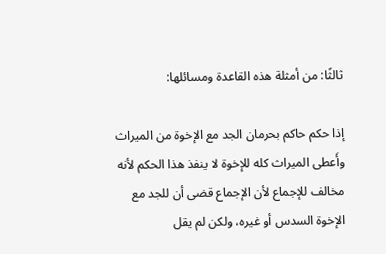ثالثًا: من أمثلة هذه القاعدة ومسائلها:

إذا حكم حاكم بحرمان الجد مع الإخوة من الميراث وأَعطى الميراث كله للإخوة لا ينفذ هذا الحكم لأنه مخالف للإجماع لأن الإجماع قضى أن للجد مع الإخوة السدس أو غيره، ولكن لم يقل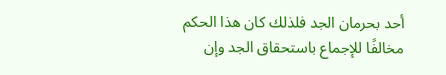أحد بحرمان الجد فلذلك كان هذا الحكم مخالفًا للإجماع باستحقاق الجد وإن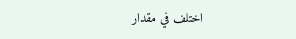اختلف في مقدار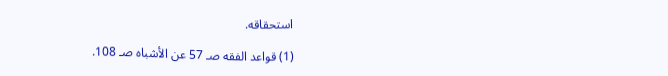استحقاقه.

(1) قواعد الفقه صـ 57 عن الأشباه صـ 108.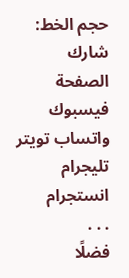حجم الخط:
شارك الصفحة
فيسبوك واتساب تويتر تليجرام انستجرام
. . .
فضلًا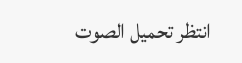انتظر تحميل الصوت